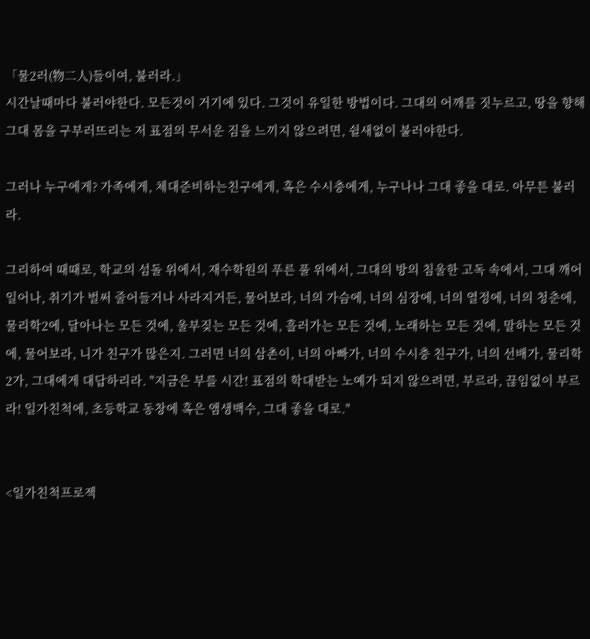「물2러(物二人)들이여, 불러라.」
시간날때마다 불러야한다. 모든것이 거기에 있다. 그것이 유일한 방법이다. 그대의 어깨를 짓누르고, 땅을 향해 그대 몸을 구부러뜨리는 저 표점의 무서운 짐을 느끼지 않으려면, 쉴새없이 불러야한다.

그러나 누구에게? 가족에게, 체대준비하는친구에게, 혹은 수시충에게, 누구나나 그대 좋을 대로. 아무튼 불러라.

그리하여 때때로, 학교의 섬돌 위에서, 재수학원의 푸른 풀 위에서, 그대의 방의 침울한 고독 속에서, 그대 깨어 일어나, 취기가 벌써 줄어들거나 사라지거든, 물어보라, 너의 가슴에, 너의 심장에, 너의 열정에, 너의 청춘에, 물리학2에, 달아나는 모든 것에, 울부짖는 모든 것에, 흘러가는 모든 것에, 노래하는 모든 것에, 말하는 모든 것에, 물어보라, 니가 친구가 많은지. 그러면 너의 삼촌이, 너의 아빠가, 너의 수시충 친구가, 너의 선배가, 물리학2가, 그대에게 대답하리라. "지금은 부를 시간! 표점의 학대받는 노예가 되지 않으려면, 부르라, 끊임없이 부르라! 일가친척에, 초등학교 동창에 혹은 앰생백수, 그대 좋을 대로."


<일가친척프로젝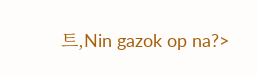트,Nin gazok op na?>